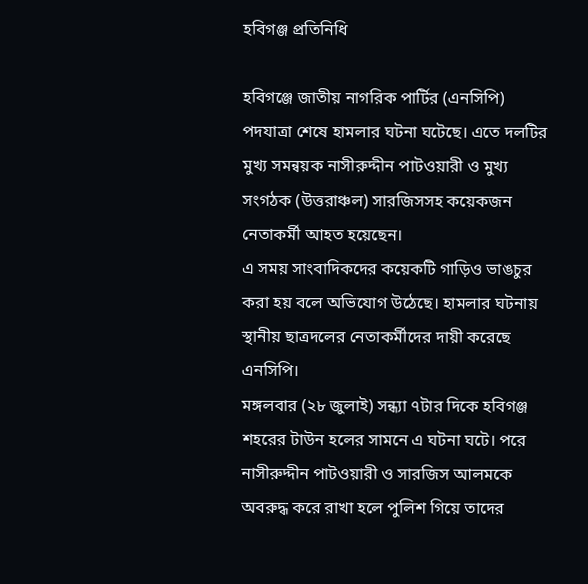হবিগঞ্জ প্রতিনিধি

হবিগঞ্জে জাতীয় নাগরিক পার্টির (এনসিপি) পদযাত্রা শেষে হামলার ঘটনা ঘটেছে। এতে দলটির মুখ্য সমন্বয়ক নাসীরুদ্দীন পাটওয়ারী ও মুখ্য সংগঠক (উত্তরাঞ্চল) সারজিসসহ কয়েকজন নেতাকর্মী আহত হয়েছেন।
এ সময় সাংবাদিকদের কয়েকটি গাড়িও ভাঙচুর করা হয় বলে অভিযোগ উঠেছে। হামলার ঘটনায় স্থানীয় ছাত্রদলের নেতাকর্মীদের দায়ী করেছে এনসিপি।
মঙ্গলবার (২৮ জুলাই) সন্ধ্যা ৭টার দিকে হবিগঞ্জ শহরের টাউন হলের সামনে এ ঘটনা ঘটে। পরে নাসীরুদ্দীন পাটওয়ারী ও সারজিস আলমকে অবরুদ্ধ করে রাখা হলে পুলিশ গিয়ে তাদের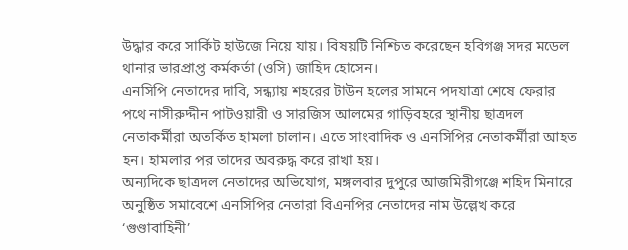উদ্ধার করে সার্কিট হাউজে নিয়ে যায়। বিষয়টি নিশ্চিত করেছেন হবিগঞ্জ সদর মডেল থানার ভারপ্রাপ্ত কর্মকর্তা (ওসি) জাহিদ হোসেন।
এনসিপি নেতাদের দাবি, সন্ধ্যায় শহরের টাউন হলের সামনে পদযাত্রা শেষে ফেরার পথে নাসীরুদ্দীন পাটওয়ারী ও সারজিস আলমের গাড়িবহরে স্থানীয় ছাত্রদল নেতাকর্মীরা অতর্কিত হামলা চালান। এতে সাংবাদিক ও এনসিপির নেতাকর্মীরা আহত হন। হামলার পর তাদের অবরুদ্ধ করে রাখা হয়।
অন্যদিকে ছাত্রদল নেতাদের অভিযোগ, মঙ্গলবার দুপুরে আজমিরীগঞ্জে শহিদ মিনারে অনুষ্ঠিত সমাবেশে এনসিপির নেতারা বিএনপির নেতাদের নাম উল্লেখ করে ‘গুণ্ডাবাহিনী’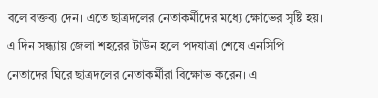বলে বক্তব্য দেন। এতে ছাত্রদলের নেতাকর্মীদের মধ্যে ক্ষোভের সৃষ্টি হয়।
এ দিন সন্ধ্যায় জেলা শহরের টাউন হলে পদযাত্রা শেষে এনসিপি নেতাদের ঘিরে ছাত্রদলের নেতাকর্মীরা বিক্ষোভ করেন। এ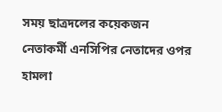সময় ছাত্রদলের কয়েকজন নেতাকর্মী এনসিপির নেতাদের ওপর হামলা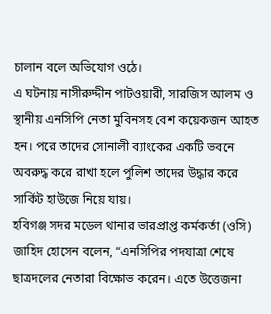চালান বলে অভিযোগ ওঠে।
এ ঘটনায় নাসীরুদ্দীন পাটওয়ারী, সারজিস আলম ও স্থানীয় এনসিপি নেতা মুবিনসহ বেশ কয়েকজন আহত হন। পরে তাদের সোনালী ব্যাংকের একটি ভবনে অবরুদ্ধ করে রাখা হলে পুলিশ তাদের উদ্ধার করে সার্কিট হাউজে নিয়ে যায়।
হবিগঞ্জ সদর মডেল থানার ভারপ্রাপ্ত কর্মকর্তা (ওসি) জাহিদ হোসেন বলেন, “এনসিপির পদযাত্রা শেষে ছাত্রদলের নেতারা বিক্ষোভ করেন। এতে উত্তেজনা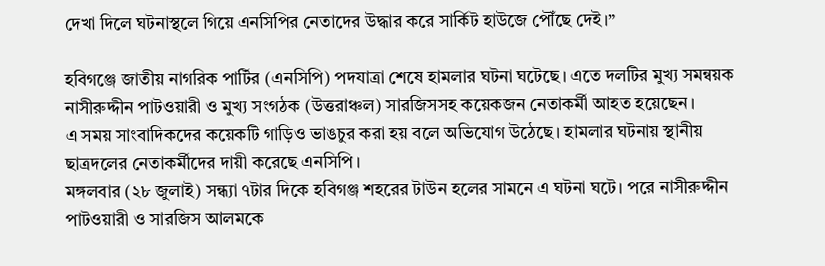দেখা দিলে ঘটনাস্থলে গিয়ে এনসিপির নেতাদের উদ্ধার করে সার্কিট হাউজে পৌঁছে দেই।”

হবিগঞ্জে জাতীয় নাগরিক পার্টির (এনসিপি) পদযাত্রা শেষে হামলার ঘটনা ঘটেছে। এতে দলটির মুখ্য সমন্বয়ক নাসীরুদ্দীন পাটওয়ারী ও মুখ্য সংগঠক (উত্তরাঞ্চল) সারজিসসহ কয়েকজন নেতাকর্মী আহত হয়েছেন।
এ সময় সাংবাদিকদের কয়েকটি গাড়িও ভাঙচুর করা হয় বলে অভিযোগ উঠেছে। হামলার ঘটনায় স্থানীয় ছাত্রদলের নেতাকর্মীদের দায়ী করেছে এনসিপি।
মঙ্গলবার (২৮ জুলাই) সন্ধ্যা ৭টার দিকে হবিগঞ্জ শহরের টাউন হলের সামনে এ ঘটনা ঘটে। পরে নাসীরুদ্দীন পাটওয়ারী ও সারজিস আলমকে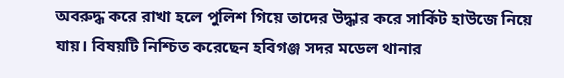অবরুদ্ধ করে রাখা হলে পুলিশ গিয়ে তাদের উদ্ধার করে সার্কিট হাউজে নিয়ে যায়। বিষয়টি নিশ্চিত করেছেন হবিগঞ্জ সদর মডেল থানার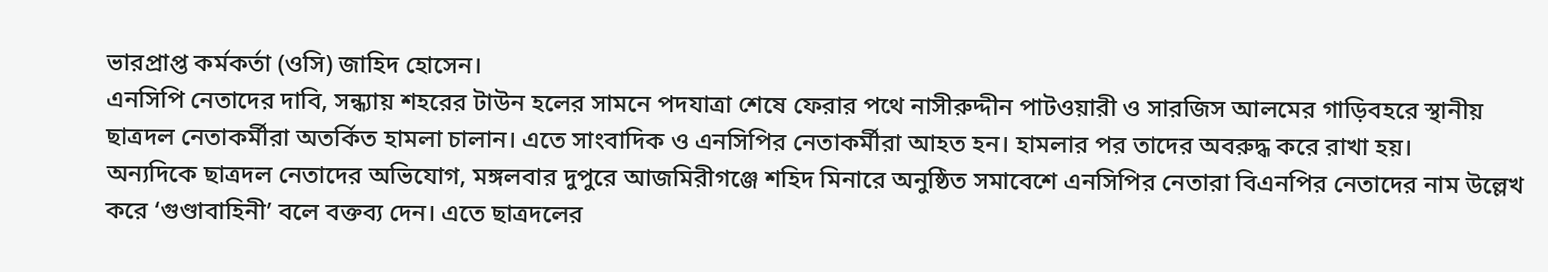ভারপ্রাপ্ত কর্মকর্তা (ওসি) জাহিদ হোসেন।
এনসিপি নেতাদের দাবি, সন্ধ্যায় শহরের টাউন হলের সামনে পদযাত্রা শেষে ফেরার পথে নাসীরুদ্দীন পাটওয়ারী ও সারজিস আলমের গাড়িবহরে স্থানীয় ছাত্রদল নেতাকর্মীরা অতর্কিত হামলা চালান। এতে সাংবাদিক ও এনসিপির নেতাকর্মীরা আহত হন। হামলার পর তাদের অবরুদ্ধ করে রাখা হয়।
অন্যদিকে ছাত্রদল নেতাদের অভিযোগ, মঙ্গলবার দুপুরে আজমিরীগঞ্জে শহিদ মিনারে অনুষ্ঠিত সমাবেশে এনসিপির নেতারা বিএনপির নেতাদের নাম উল্লেখ করে ‘গুণ্ডাবাহিনী’ বলে বক্তব্য দেন। এতে ছাত্রদলের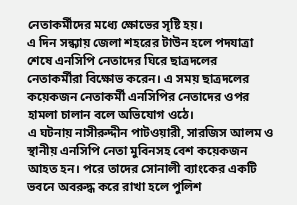নেতাকর্মীদের মধ্যে ক্ষোভের সৃষ্টি হয়।
এ দিন সন্ধ্যায় জেলা শহরের টাউন হলে পদযাত্রা শেষে এনসিপি নেতাদের ঘিরে ছাত্রদলের নেতাকর্মীরা বিক্ষোভ করেন। এ সময় ছাত্রদলের কয়েকজন নেতাকর্মী এনসিপির নেতাদের ওপর হামলা চালান বলে অভিযোগ ওঠে।
এ ঘটনায় নাসীরুদ্দীন পাটওয়ারী, সারজিস আলম ও স্থানীয় এনসিপি নেতা মুবিনসহ বেশ কয়েকজন আহত হন। পরে তাদের সোনালী ব্যাংকের একটি ভবনে অবরুদ্ধ করে রাখা হলে পুলিশ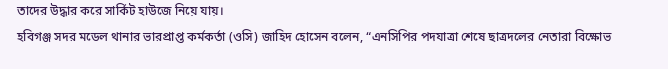তাদের উদ্ধার করে সার্কিট হাউজে নিয়ে যায়।
হবিগঞ্জ সদর মডেল থানার ভারপ্রাপ্ত কর্মকর্তা (ওসি) জাহিদ হোসেন বলেন, “এনসিপির পদযাত্রা শেষে ছাত্রদলের নেতারা বিক্ষোভ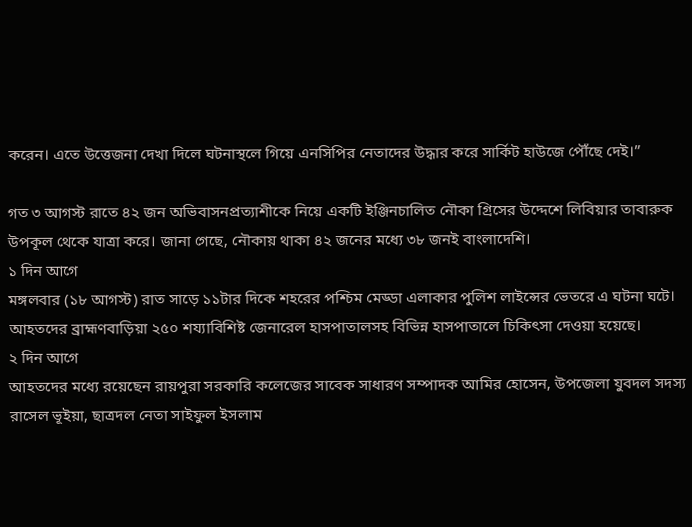করেন। এতে উত্তেজনা দেখা দিলে ঘটনাস্থলে গিয়ে এনসিপির নেতাদের উদ্ধার করে সার্কিট হাউজে পৌঁছে দেই।”

গত ৩ আগস্ট রাতে ৪২ জন অভিবাসনপ্রত্যাশীকে নিয়ে একটি ইঞ্জিনচালিত নৌকা গ্রিসের উদ্দেশে লিবিয়ার তাবারুক উপকূল থেকে যাত্রা করে। জানা গেছে, নৌকায় থাকা ৪২ জনের মধ্যে ৩৮ জনই বাংলাদেশি।
১ দিন আগে
মঙ্গলবার (১৮ আগস্ট) রাত সাড়ে ১১টার দিকে শহরের পশ্চিম মেড্ডা এলাকার পুলিশ লাইন্সের ভেতরে এ ঘটনা ঘটে। আহতদের ব্রাহ্মণবাড়িয়া ২৫০ শয্যাবিশিষ্ট জেনারেল হাসপাতালসহ বিভিন্ন হাসপাতালে চিকিৎসা দেওয়া হয়েছে।
২ দিন আগে
আহতদের মধ্যে রয়েছেন রায়পুরা সরকারি কলেজের সাবেক সাধারণ সম্পাদক আমির হোসেন, উপজেলা যুবদল সদস্য রাসেল ভূইয়া, ছাত্রদল নেতা সাইফুল ইসলাম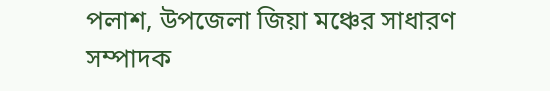পলাশ, উপজেলা জিয়া মঞ্চের সাধারণ সম্পাদক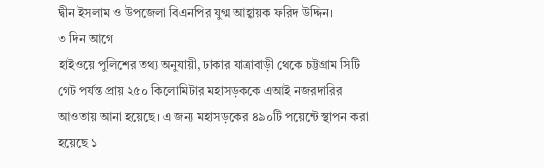দ্বীন ইসলাম ও উপজেলা বিএনপির যুগ্ম আহ্বায়ক ফরিদ উদ্দিন।
৩ দিন আগে
হাইওয়ে পুলিশের তথ্য অনুযায়ী, ঢাকার যাত্রাবাড়ী থেকে চট্টগ্রাম সিটি গেট পর্যন্ত প্রায় ২৫০ কিলোমিটার মহাসড়ককে এআই নজরদারির আওতায় আনা হয়েছে। এ জন্য মহাসড়কের ৪৯০টি পয়েন্টে স্থাপন করা হয়েছে ১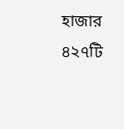হাজার ৪২৭টি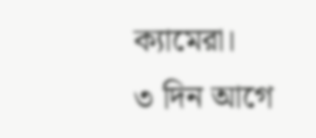ক্যামেরা।
৩ দিন আগে